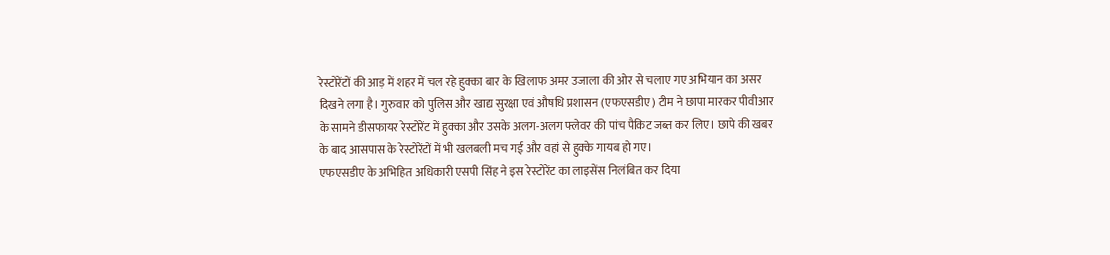रेस्टोरेंटों की आड़ में शहर में चल रहे हुक्का बार के खिलाफ अमर उजाला की ओर से चलाए गए अभियान का असर दिखने लगा है। गुरुवार को पुलिस और खाद्य सुरक्षा एवं औषधि प्रशासन (एफएसडीए) टीम ने छापा मारकर पीवीआर के सामने डीसफायर रेस्टोरेंट में हुक्का और उसके अलग-अलग फ्लेवर की पांच पैकिट जब्त कर लिए। छापे की खबर के बाद आसपास के रेस्टोरेंटों में भी खलबली मच गई और वहां से हुक्के गायब हो गए।
एफएसडीए के अभिहित अधिकारी एसपी सिंह ने इस रेस्टोरेंट का लाइसेंस निलंबित कर दिया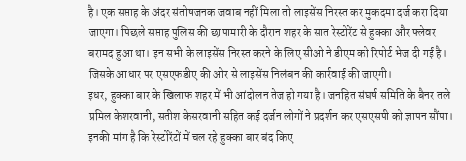है। एक सप्ताह के अंदर संतोषजनक जवाब नहीं मिला तो लाइसेंस निरस्त कर मुकदमा दर्ज करा दिया जाएगा। पिछले सप्ताह पुलिस की छापामारी के दौरान शहर के सात रेस्टोरेंट से हुक्का और फ्लेवर बरामद हुआ था। इन सभी के लाइसेंस निरस्त करने के लिए सीओ ने डीएम को रिपोर्ट भेज दी गई है। जिसके आधार पर एसएफडीए की ओर से लाइसेंस निलंबन की कार्रवाई की जाएगी।
इधर, हुक्का बार के खिलाफ शहर में भी आंदोलन तेज हो गया है। जनहित संघर्ष समिति के बैनर तले प्रमिल केशरवानी, सतीश केसरवानी सहित कई दर्जन लोगों ने प्रदर्शन कर एसएसपी को ज्ञापन सौंपा। इनकी मांग है कि रेस्टोरेंटों में चल रहे हुक्का बार बंद किए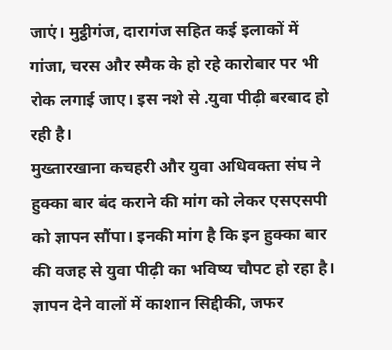जाएं। मुट्ठीगंज, दारागंज सहित कई इलाकों में गांजा, चरस और स्मैक के हो रहे कारोबार पर भी रोक लगाई जाए। इस नशे से .युवा पीढ़ी बरबाद हो रही है।
मुख्तारखाना कचहरी और युवा अधिवक्ता संघ ने हुक्का बार बंद कराने की मांग को लेकर एसएसपी को ज्ञापन सौंपा। इनकी मांग है कि इन हुक्का बार की वजह से युवा पीढ़ी का भविष्य चौपट हो रहा है। ज्ञापन देने वालों में काशान सिद्दीकी, जफर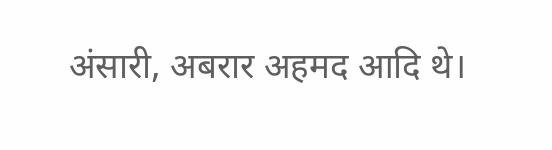अंसारी, अबरार अहमद आदि थे।